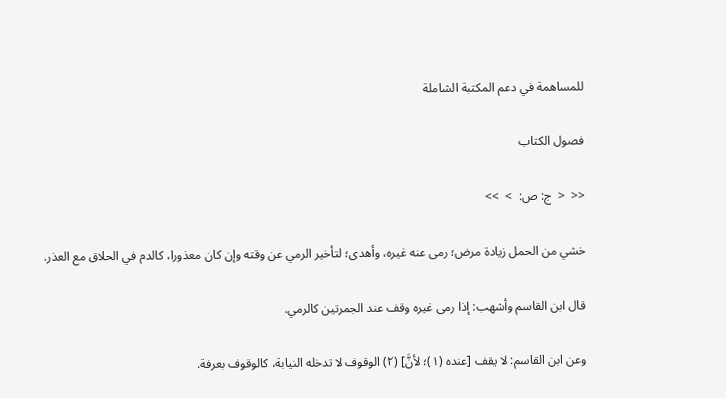للمساهمة في دعم المكتبة الشاملة

فصول الكتاب

<<  <  ج: ص:  >  >>

خشي من الحمل زيادة مرض؛ رمى عنه غيره، وأهدى؛ لتأخير الرمي عن وقته وإن كان معذورا، كالدم في الحلاق مع العذر.

قال ابن القاسم وأشهب: إذا رمى غيره وقف عند الجمرتين كالرمي.

وعن ابن القاسم: لا يقف [عنده (١)؛ لأنَّ] (٢) الوقوف لا تدخله النيابة، كالوقوف بعرفة.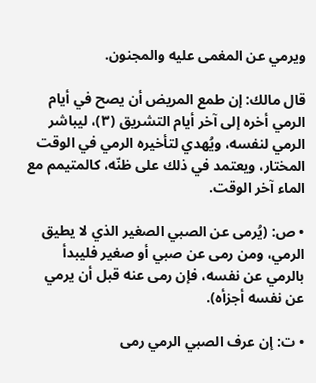ويرمي عن المغمى عليه والمجنون.

قال مالك: إن طمع المريض أن يصح في أيام الرمي أخره إلى آخر أيام التشريق (٣)، ليباشر الرمي لنفسه، ويُهدي لتأخيره الرمي في الوقت المختار، ويعتمد في ذلك على ظنّه، كالمتيمم مع الماء آخر الوقت.

• ص: (يُرمى عن الصبي الصغير الذي لا يطيق الرمي، ومن رمى عن صبي أو صغير فليبدأ بالرمي عن نفسه، فإن رمى عنه قبل أن يرمي عن نفسه أجزأه).

• ت: إن عرف الصبي الرمي رمى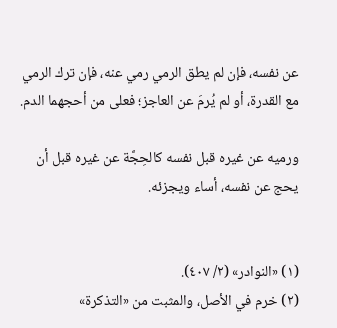عن نفسه، فإن لم يطق الرمي رمي عنه، فإن ترك الرمي مع القدرة، أو لم يُرمَ عن العاجز؛ فعلى من أحجهما الدم.

ورميه عن غيره قبل نفسه كالحِجَّة عن غيره قبل أن يحج عن نفسه، أساء ويجزئه.


(١) «النوادر» (٢/ ٤٠٧).
(٢) خرم في الأصل، والمثبت من «التذكرة»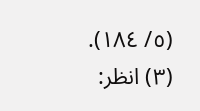(٥/ ١٨٤).
(٣) انظر: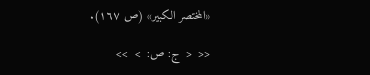«المختصر الكبير» (ص ١٦٧).

<<  <  ج: ص:  >  >>